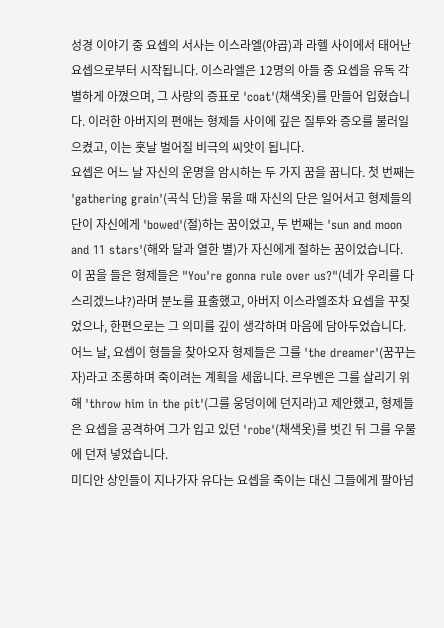성경 이야기 중 요셉의 서사는 이스라엘(야곱)과 라헬 사이에서 태어난 요셉으로부터 시작됩니다. 이스라엘은 12명의 아들 중 요셉을 유독 각별하게 아꼈으며, 그 사랑의 증표로 'coat'(채색옷)를 만들어 입혔습니다. 이러한 아버지의 편애는 형제들 사이에 깊은 질투와 증오를 불러일으켰고, 이는 훗날 벌어질 비극의 씨앗이 됩니다.
요셉은 어느 날 자신의 운명을 암시하는 두 가지 꿈을 꿉니다. 첫 번째는 'gathering grain'(곡식 단)을 묶을 때 자신의 단은 일어서고 형제들의 단이 자신에게 'bowed'(절)하는 꿈이었고, 두 번째는 'sun and moon and 11 stars'(해와 달과 열한 별)가 자신에게 절하는 꿈이었습니다. 이 꿈을 들은 형제들은 "You're gonna rule over us?"(네가 우리를 다스리겠느냐?)라며 분노를 표출했고, 아버지 이스라엘조차 요셉을 꾸짖었으나, 한편으로는 그 의미를 깊이 생각하며 마음에 담아두었습니다.
어느 날, 요셉이 형들을 찾아오자 형제들은 그를 'the dreamer'(꿈꾸는 자)라고 조롱하며 죽이려는 계획을 세웁니다. 르우벤은 그를 살리기 위해 'throw him in the pit'(그를 웅덩이에 던지라)고 제안했고, 형제들은 요셉을 공격하여 그가 입고 있던 'robe'(채색옷)를 벗긴 뒤 그를 우물에 던져 넣었습니다.
미디안 상인들이 지나가자 유다는 요셉을 죽이는 대신 그들에게 팔아넘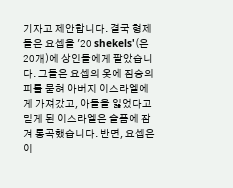기자고 제안합니다. 결국 형제들은 요셉을 '20 shekels'(은 20개)에 상인들에게 팔았습니다. 그들은 요셉의 옷에 짐승의 피를 묻혀 아버지 이스라엘에게 가져갔고, 아들을 잃었다고 믿게 된 이스라엘은 슬픔에 잠겨 통곡했습니다. 반면, 요셉은 이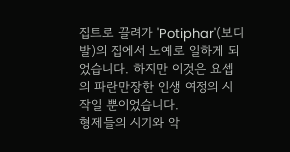집트로 끌려가 'Potiphar'(보디발)의 집에서 노예로 일하게 되었습니다. 하지만 이것은 요셉의 파란만장한 인생 여정의 시작일 뿐이었습니다.
형제들의 시기와 악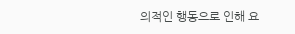의적인 행동으로 인해 요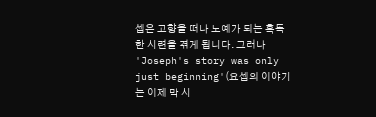셉은 고향을 떠나 노예가 되는 혹독한 시련을 겪게 됩니다. 그러나 'Joseph's story was only just beginning'(요셉의 이야기는 이제 막 시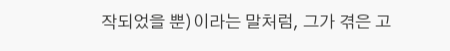작되었을 뿐)이라는 말처럼, 그가 겪은 고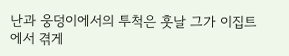난과 웅덩이에서의 투척은 훗날 그가 이집트에서 겪게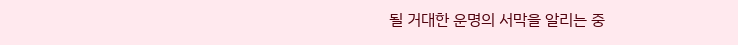될 거대한 운명의 서막을 알리는 중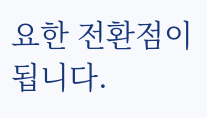요한 전환점이 됩니다.